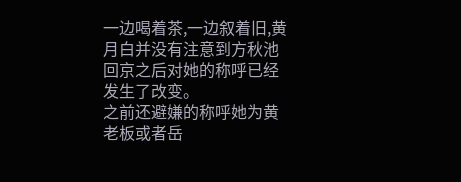一边喝着茶,一边叙着旧,黄月白并没有注意到方秋池回京之后对她的称呼已经发生了改变。
之前还避嫌的称呼她为黄老板或者岳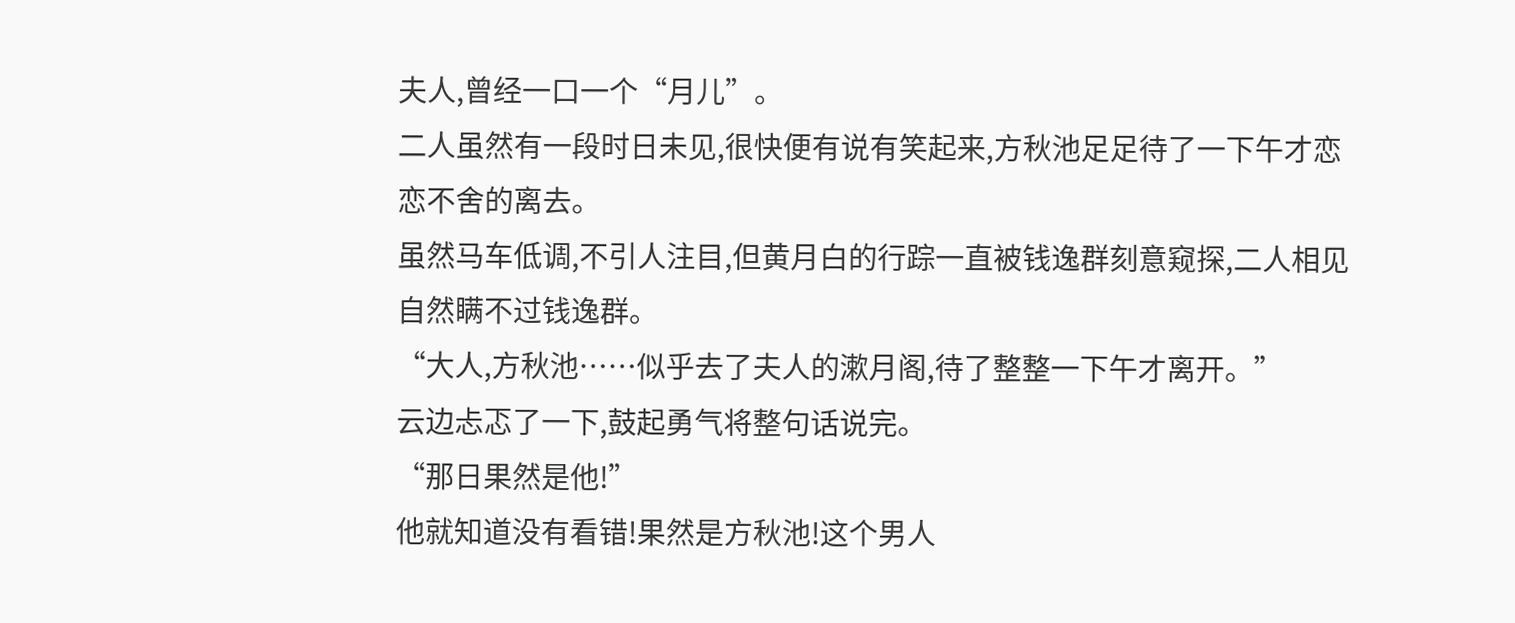夫人,曾经一口一个“月儿”。
二人虽然有一段时日未见,很快便有说有笑起来,方秋池足足待了一下午才恋恋不舍的离去。
虽然马车低调,不引人注目,但黄月白的行踪一直被钱逸群刻意窥探,二人相见自然瞒不过钱逸群。
“大人,方秋池……似乎去了夫人的漱月阁,待了整整一下午才离开。”
云边忐忑了一下,鼓起勇气将整句话说完。
“那日果然是他!”
他就知道没有看错!果然是方秋池!这个男人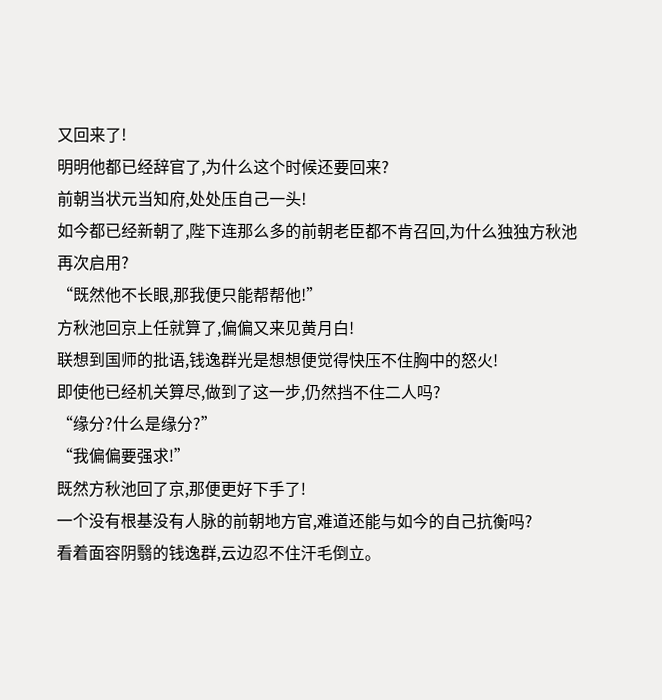又回来了!
明明他都已经辞官了,为什么这个时候还要回来?
前朝当状元当知府,处处压自己一头!
如今都已经新朝了,陛下连那么多的前朝老臣都不肯召回,为什么独独方秋池再次启用?
“既然他不长眼,那我便只能帮帮他!”
方秋池回京上任就算了,偏偏又来见黄月白!
联想到国师的批语,钱逸群光是想想便觉得快压不住胸中的怒火!
即使他已经机关算尽,做到了这一步,仍然挡不住二人吗?
“缘分?什么是缘分?”
“我偏偏要强求!”
既然方秋池回了京,那便更好下手了!
一个没有根基没有人脉的前朝地方官,难道还能与如今的自己抗衡吗?
看着面容阴翳的钱逸群,云边忍不住汗毛倒立。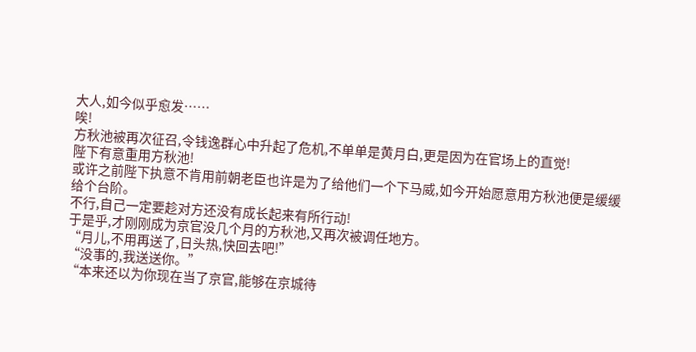大人,如今似乎愈发……
唉!
方秋池被再次征召,令钱逸群心中升起了危机,不单单是黄月白,更是因为在官场上的直觉!
陛下有意重用方秋池!
或许之前陛下执意不肯用前朝老臣也许是为了给他们一个下马威,如今开始愿意用方秋池便是缓缓给个台阶。
不行,自己一定要趁对方还没有成长起来有所行动!
于是乎,才刚刚成为京官没几个月的方秋池,又再次被调任地方。
“月儿,不用再送了,日头热,快回去吧!”
“没事的,我送送你。”
“本来还以为你现在当了京官,能够在京城待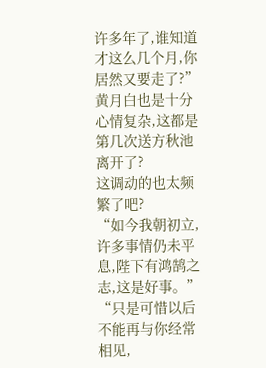许多年了,谁知道才这么几个月,你居然又要走了?”
黄月白也是十分心情复杂,这都是第几次送方秋池离开了?
这调动的也太频繁了吧?
“如今我朝初立,许多事情仍未平息,陛下有鸿鹄之志,这是好事。”
“只是可惜以后不能再与你经常相见,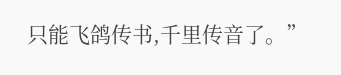只能飞鸽传书,千里传音了。”